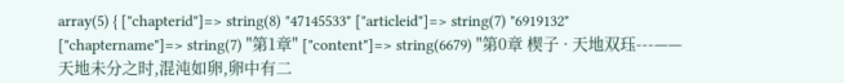array(5) { ["chapterid"]=> string(8) "47145533" ["articleid"]=> string(7) "6919132" ["chaptername"]=> string(7) "第1章" ["content"]=> string(6679) "第0章 楔子 · 天地双珏---——天地未分之时,混沌如卵,卵中有二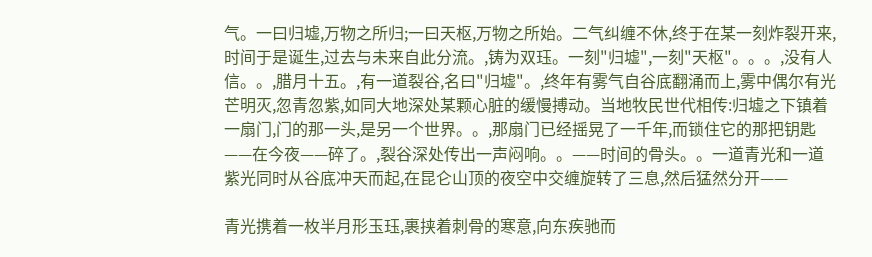气。一曰归墟,万物之所归;一曰天枢,万物之所始。二气纠缠不休,终于在某一刻炸裂开来,时间于是诞生,过去与未来自此分流。,铸为双珏。一刻"归墟",一刻"天枢"。。。,没有人信。。,腊月十五。,有一道裂谷,名曰"归墟"。,终年有雾气自谷底翻涌而上,雾中偶尔有光芒明灭,忽青忽紫,如同大地深处某颗心脏的缓慢搏动。当地牧民世代相传:归墟之下镇着一扇门,门的那一头,是另一个世界。。,那扇门已经摇晃了一千年,而锁住它的那把钥匙——在今夜——碎了。,裂谷深处传出一声闷响。。——时间的骨头。。一道青光和一道紫光同时从谷底冲天而起,在昆仑山顶的夜空中交缠旋转了三息,然后猛然分开——

青光携着一枚半月形玉珏,裹挟着刺骨的寒意,向东疾驰而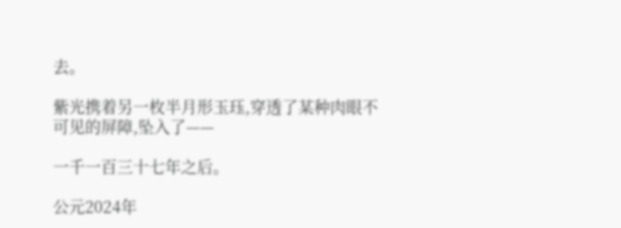去。

紫光携着另一枚半月形玉珏,穿透了某种肉眼不可见的屏障,坠入了——

一千一百三十七年之后。

公元2024年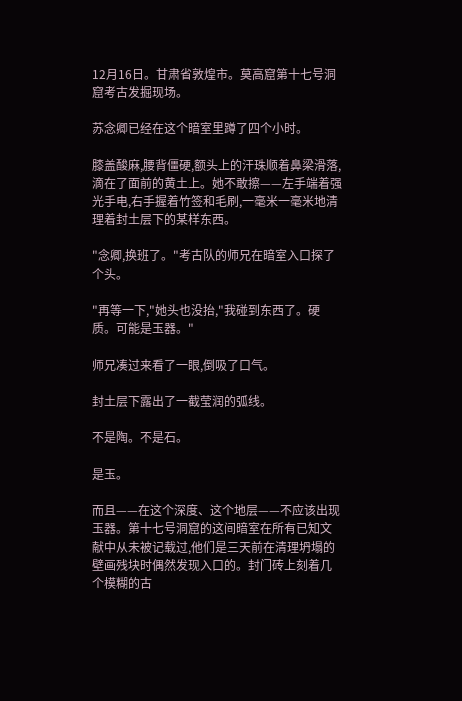12月16日。甘肃省敦煌市。莫高窟第十七号洞窟考古发掘现场。

苏念卿已经在这个暗室里蹲了四个小时。

膝盖酸麻,腰背僵硬,额头上的汗珠顺着鼻梁滑落,滴在了面前的黄土上。她不敢擦——左手端着强光手电,右手握着竹签和毛刷,一毫米一毫米地清理着封土层下的某样东西。

"念卿,换班了。"考古队的师兄在暗室入口探了个头。

"再等一下,"她头也没抬,"我碰到东西了。硬质。可能是玉器。"

师兄凑过来看了一眼,倒吸了口气。

封土层下露出了一截莹润的弧线。

不是陶。不是石。

是玉。

而且——在这个深度、这个地层——不应该出现玉器。第十七号洞窟的这间暗室在所有已知文献中从未被记载过,他们是三天前在清理坍塌的壁画残块时偶然发现入口的。封门砖上刻着几个模糊的古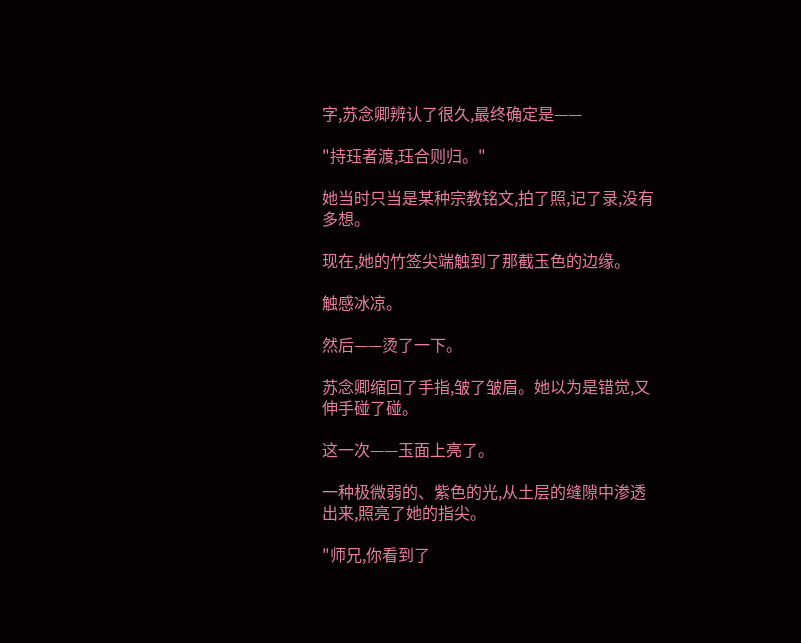字,苏念卿辨认了很久,最终确定是——

"持珏者渡,珏合则归。"

她当时只当是某种宗教铭文,拍了照,记了录,没有多想。

现在,她的竹签尖端触到了那截玉色的边缘。

触感冰凉。

然后——烫了一下。

苏念卿缩回了手指,皱了皱眉。她以为是错觉,又伸手碰了碰。

这一次——玉面上亮了。

一种极微弱的、紫色的光,从土层的缝隙中渗透出来,照亮了她的指尖。

"师兄,你看到了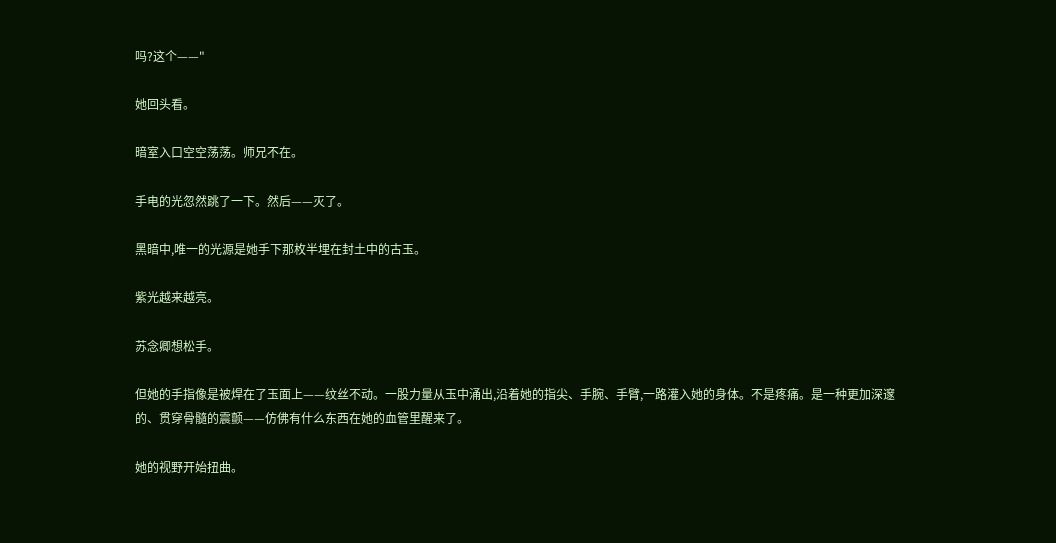吗?这个——"

她回头看。

暗室入口空空荡荡。师兄不在。

手电的光忽然跳了一下。然后——灭了。

黑暗中,唯一的光源是她手下那枚半埋在封土中的古玉。

紫光越来越亮。

苏念卿想松手。

但她的手指像是被焊在了玉面上——纹丝不动。一股力量从玉中涌出,沿着她的指尖、手腕、手臂,一路灌入她的身体。不是疼痛。是一种更加深邃的、贯穿骨髓的震颤——仿佛有什么东西在她的血管里醒来了。

她的视野开始扭曲。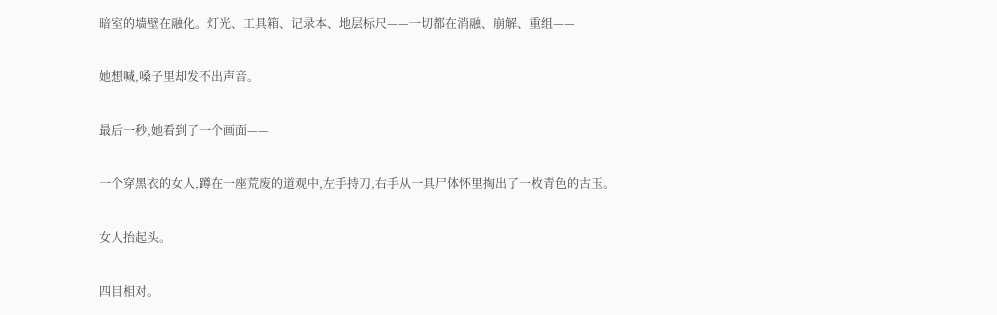暗室的墙壁在融化。灯光、工具箱、记录本、地层标尺——一切都在消融、崩解、重组——

她想喊,嗓子里却发不出声音。

最后一秒,她看到了一个画面——

一个穿黑衣的女人,蹲在一座荒废的道观中,左手持刀,右手从一具尸体怀里掏出了一枚青色的古玉。

女人抬起头。

四目相对。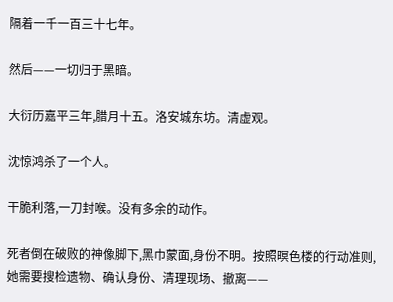隔着一千一百三十七年。

然后——一切归于黑暗。

大衍历嘉平三年,腊月十五。洛安城东坊。清虚观。

沈惊鸿杀了一个人。

干脆利落,一刀封喉。没有多余的动作。

死者倒在破败的神像脚下,黑巾蒙面,身份不明。按照暝色楼的行动准则,她需要搜检遗物、确认身份、清理现场、撤离——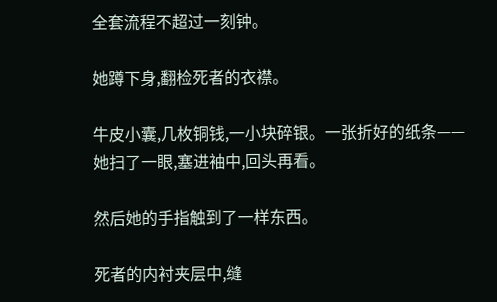全套流程不超过一刻钟。

她蹲下身,翻检死者的衣襟。

牛皮小囊,几枚铜钱,一小块碎银。一张折好的纸条——她扫了一眼,塞进袖中,回头再看。

然后她的手指触到了一样东西。

死者的内衬夹层中,缝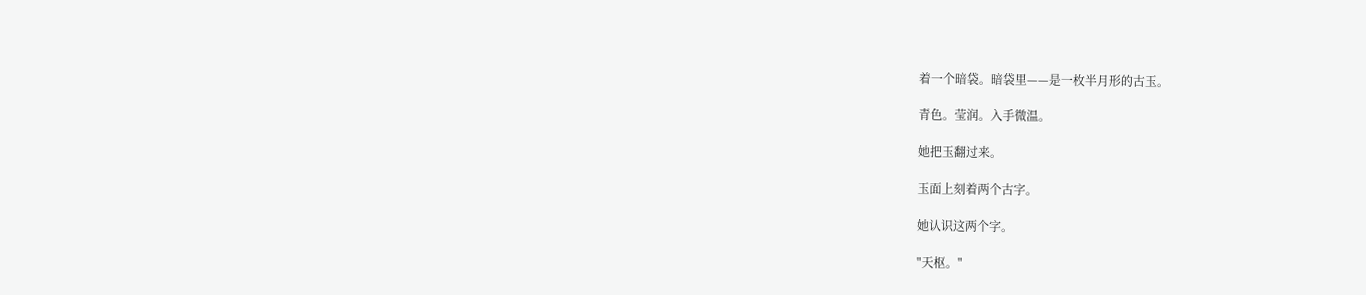着一个暗袋。暗袋里——是一枚半月形的古玉。

青色。莹润。入手微温。

她把玉翻过来。

玉面上刻着两个古字。

她认识这两个字。

"天枢。"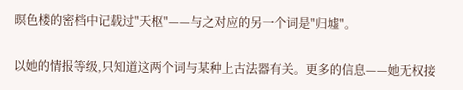暝色楼的密档中记载过"天枢"——与之对应的另一个词是"归墟"。

以她的情报等级,只知道这两个词与某种上古法器有关。更多的信息——她无权接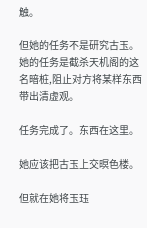触。

但她的任务不是研究古玉。她的任务是截杀天机阁的这名暗桩,阻止对方将某样东西带出清虚观。

任务完成了。东西在这里。

她应该把古玉上交暝色楼。

但就在她将玉珏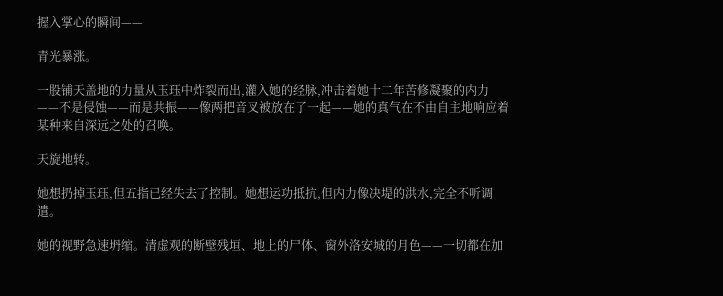握入掌心的瞬间——

青光暴涨。

一股铺天盖地的力量从玉珏中炸裂而出,灌入她的经脉,冲击着她十二年苦修凝聚的内力——不是侵蚀——而是共振——像两把音叉被放在了一起——她的真气在不由自主地响应着某种来自深远之处的召唤。

天旋地转。

她想扔掉玉珏,但五指已经失去了控制。她想运功抵抗,但内力像决堤的洪水,完全不听调遣。

她的视野急速坍缩。清虚观的断壁残垣、地上的尸体、窗外洛安城的月色——一切都在加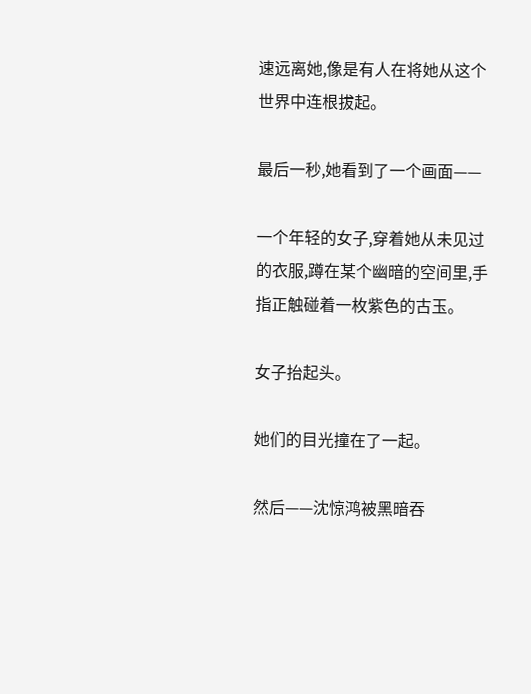速远离她,像是有人在将她从这个世界中连根拔起。

最后一秒,她看到了一个画面——

一个年轻的女子,穿着她从未见过的衣服,蹲在某个幽暗的空间里,手指正触碰着一枚紫色的古玉。

女子抬起头。

她们的目光撞在了一起。

然后——沈惊鸿被黑暗吞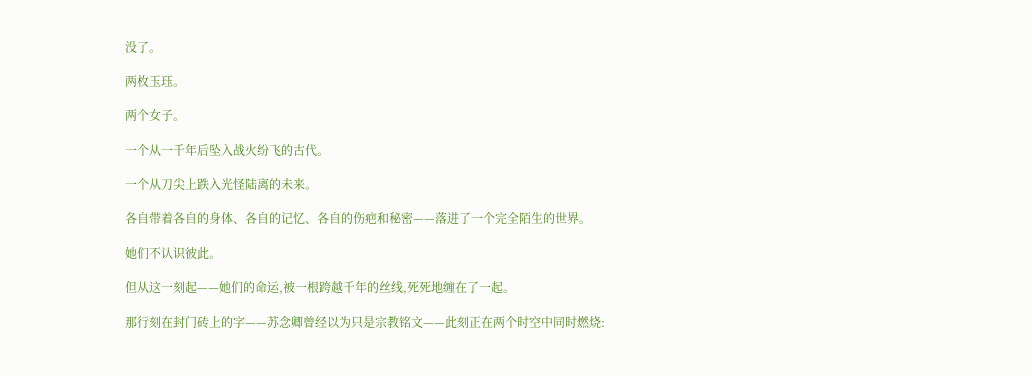没了。

两枚玉珏。

两个女子。

一个从一千年后坠入战火纷飞的古代。

一个从刀尖上跌入光怪陆离的未来。

各自带着各自的身体、各自的记忆、各自的伤疤和秘密——落进了一个完全陌生的世界。

她们不认识彼此。

但从这一刻起——她们的命运,被一根跨越千年的丝线,死死地缠在了一起。

那行刻在封门砖上的字——苏念卿曾经以为只是宗教铭文——此刻正在两个时空中同时燃烧: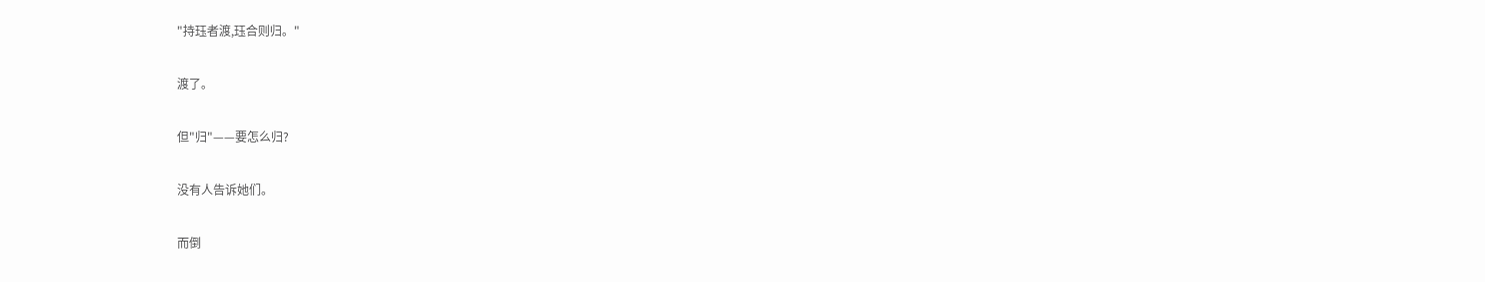"持珏者渡,珏合则归。"

渡了。

但"归"——要怎么归?

没有人告诉她们。

而倒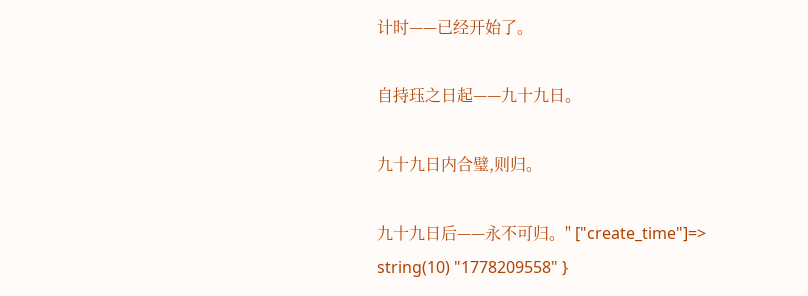计时——已经开始了。

自持珏之日起——九十九日。

九十九日内合璧,则归。

九十九日后——永不可归。" ["create_time"]=> string(10) "1778209558" }